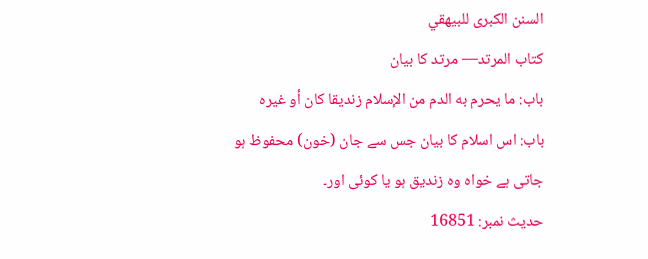السنن الكبرى للبيهقي
كتاب المرتد— مرتد کا بیان
باب: ما يحرم به الدم من الإسلام زنديقا كان أو غيره باب: اس اسلام کا بیان جس سے جان (خون) محفوظ ہو جاتی ہے خواہ وہ زندیق ہو یا کوئی اور۔
حدیث نمبر: 16851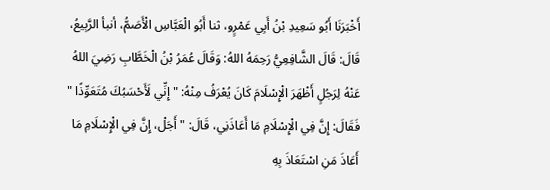أَخْبَرَنَا أَبُو سَعِيدِ بْنُ أَبِي عَمْرٍو، ثنا أَبُو الْعَبَّاسِ الْأَصَمُّ، أنبأ الرَّبِيعُ، قَالَ: قَالَ الشَّافِعِيُّ رَحِمَهُ اللهُ: وَقَالَ عُمَرُ بْنُ الْخَطَّابِ رَضِيَ اللهُ عَنْهُ لِرَجُلٍ أَظْهَرَ الْإِسْلَامَ كَانَ يُعْرَفُ مِنْهُ: " إِنِّي لَأَحْسَبُكَ مُتَعَوِّذًا " فَقَالَ: إِنَّ فِي الْإِسْلَامِ مَا أَعَاذَنِي، قَالَ: " أَجَلْ، إِنَّ فِي الْإِسْلَامِ مَا أَعَاذَ مَنِ اسْتَعَاذَ بِهِ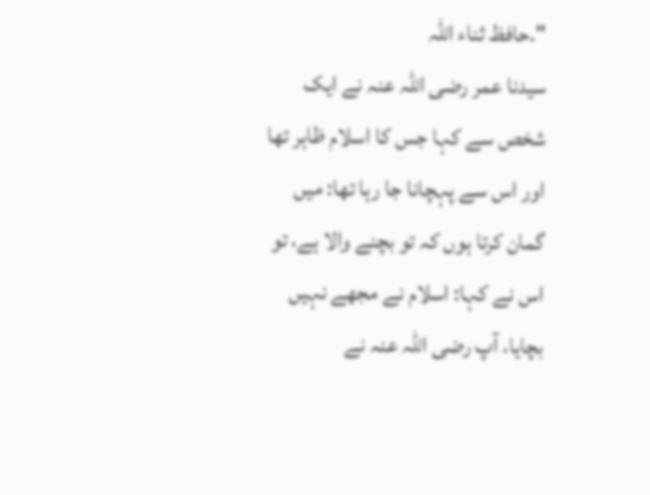".حافظ ثناء اللہ
سیدنا عمر رضی اللہ عنہ نے ایک شخص سے کہا جس کا اسلام ظاہر تھا اور اس سے پہچانا جا رہا تھا: میں گمان کرتا ہوں کہ تو بچنے والا ہے، تو اس نے کہا: اسلام نے مجھے نہیں بچایا، آپ رضی اللہ عنہ نے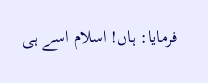فرمایا: ہاں! اسلام اسے ہی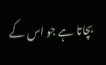بچاتا ہے جو اس کے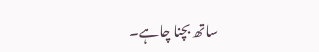ساتھ بچنا چاہے۔